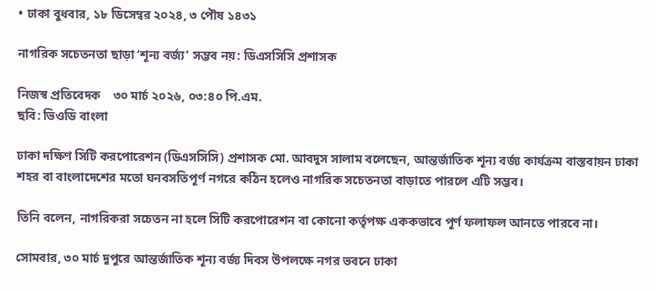• ঢাকা বুধবার, ১৮ ডিসেম্বর ২০২৪, ৩ পৌষ ১৪৩১

নাগরিক সচেতনতা ছাড়া ‘শূন্য বর্জ্য’ সম্ভব নয়: ডিএসসিসি প্রশাসক

নিজস্ব প্রতিবেদক    ৩০ মার্চ ২০২৬, ০৩:৪০ পি.এম.
ছবি: ভিওডি বাংলা

ঢাকা দক্ষিণ সিটি করপোরেশন (ডিএসসিসি) প্রশাসক মো. আবদুস সালাম বলেছেন, আন্তর্জাতিক শূন্য বর্জ্য কার্যক্রম বাস্তবায়ন ঢাকা শহর বা বাংলাদেশের মতো ঘনবসতিপূর্ণ নগরে কঠিন হলেও নাগরিক সচেতনতা বাড়াতে পারলে এটি সম্ভব।

তিনি বলেন, নাগরিকরা সচেতন না হলে সিটি করপোরেশন বা কোনো কর্তৃপক্ষ এককভাবে পূর্ণ ফলাফল আনতে পারবে না।

সোমবার, ৩০ মার্চ দুপুরে আন্তর্জাতিক শূন্য বর্জ্য দিবস উপলক্ষে নগর ভবনে ঢাকা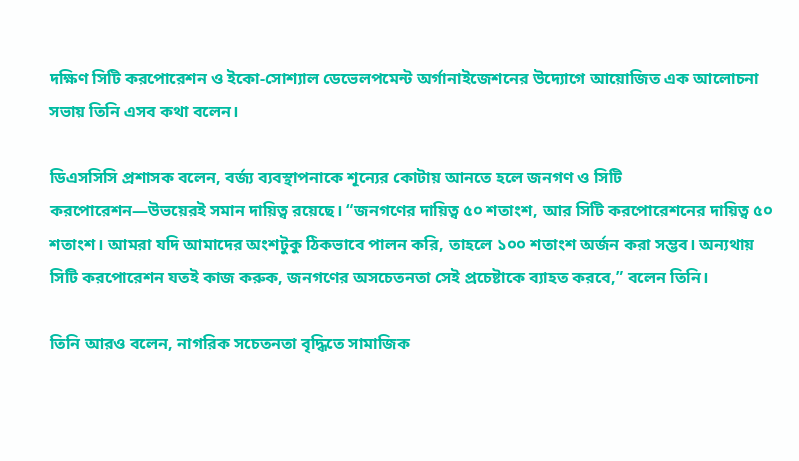দক্ষিণ সিটি করপোরেশন ও ইকো-সোশ্যাল ডেভেলপমেন্ট অর্গানাইজেশনের উদ্যোগে আয়োজিত এক আলোচনা সভায় তিনি এসব কথা বলেন।

ডিএসসিসি প্রশাসক বলেন, বর্জ্য ব্যবস্থাপনাকে শূন্যের কোটায় আনতে হলে জনগণ ও সিটি করপোরেশন—উভয়েরই সমান দায়িত্ব রয়েছে। “জনগণের দায়িত্ব ৫০ শতাংশ, আর সিটি করপোরেশনের দায়িত্ব ৫০ শতাংশ। আমরা যদি আমাদের অংশটুকু ঠিকভাবে পালন করি, তাহলে ১০০ শতাংশ অর্জন করা সম্ভব। অন্যথায় সিটি করপোরেশন যতই কাজ করুক, জনগণের অসচেতনতা সেই প্রচেষ্টাকে ব্যাহত করবে,” বলেন তিনি।

তিনি আরও বলেন, নাগরিক সচেতনতা বৃদ্ধিতে সামাজিক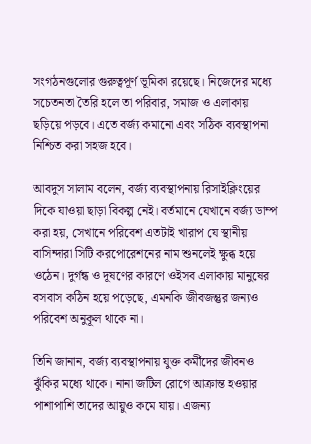সংগঠনগুলোর গুরুত্বপূর্ণ ভূমিকা রয়েছে। নিজেদের মধ্যে সচেতনতা তৈরি হলে তা পরিবার, সমাজ ও এলাকায় ছড়িয়ে পড়বে। এতে বর্জ্য কমানো এবং সঠিক ব্যবস্থাপনা নিশ্চিত করা সহজ হবে।

আবদুস সালাম বলেন, বর্জ্য ব্যবস্থাপনায় রিসাইক্লিংয়ের দিকে যাওয়া ছাড়া বিকল্প নেই। বর্তমানে যেখানে বর্জ্য ডাম্প করা হয়, সেখানে পরিবেশ এতটাই খারাপ যে স্থানীয় বাসিন্দারা সিটি করপোরেশনের নাম শুনলেই ক্ষুব্ধ হয়ে ওঠেন। দুর্গন্ধ ও দূষণের কারণে ওইসব এলাকায় মানুষের বসবাস কঠিন হয়ে পড়েছে, এমনকি জীবজন্তুর জন্যও পরিবেশ অনুকূল থাকে না।

তিনি জানান, বর্জ্য ব্যবস্থাপনায় যুক্ত কর্মীদের জীবনও ঝুঁকির মধ্যে থাকে। নানা জটিল রোগে আক্রান্ত হওয়ার পাশাপাশি তাদের আয়ুও কমে যায়। এজন্য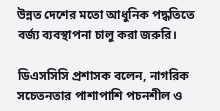উন্নত দেশের মতো আধুনিক পদ্ধতিতে বর্জ্য ব্যবস্থাপনা চালু করা জরুরি।

ডিএসসিসি প্রশাসক বলেন, নাগরিক সচেতনতার পাশাপাশি পচনশীল ও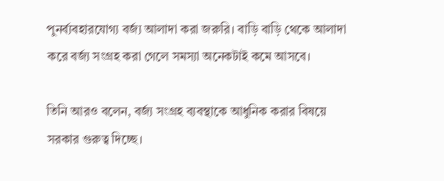পুনর্ব্যবহারযোগ্য বর্জ্য আলাদা করা জরুরি। বাড়ি বাড়ি থেকে আলাদা করে বর্জ্য সংগ্রহ করা গেলে সমস্যা অনেকটাই কমে আসবে।

তিনি আরও বলেন, বর্জ্য সংগ্রহ ব্যবস্থাকে আধুনিক করার বিষয়ে সরকার গুরুত্ব দিচ্ছে।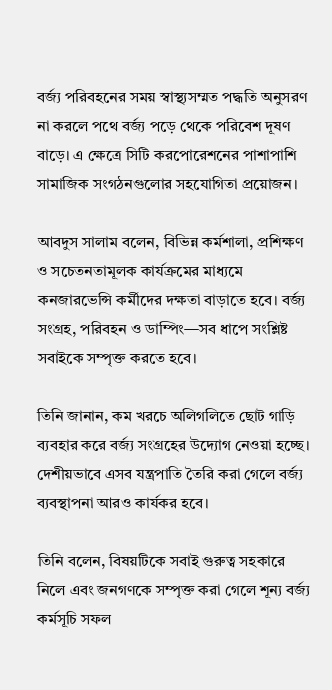বর্জ্য পরিবহনের সময় স্বাস্থ্যসম্মত পদ্ধতি অনুসরণ না করলে পথে বর্জ্য পড়ে থেকে পরিবেশ দূষণ বাড়ে। এ ক্ষেত্রে সিটি করপোরেশনের পাশাপাশি সামাজিক সংগঠনগুলোর সহযোগিতা প্রয়োজন।

আবদুস সালাম বলেন, বিভিন্ন কর্মশালা, প্রশিক্ষণ ও সচেতনতামূলক কার্যক্রমের মাধ্যমে কনজারভেন্সি কর্মীদের দক্ষতা বাড়াতে হবে। বর্জ্য সংগ্রহ, পরিবহন ও ডাম্পিং—সব ধাপে সংশ্লিষ্ট সবাইকে সম্পৃক্ত করতে হবে।

তিনি জানান, কম খরচে অলিগলিতে ছোট গাড়ি ব্যবহার করে বর্জ্য সংগ্রহের উদ্যোগ নেওয়া হচ্ছে। দেশীয়ভাবে এসব যন্ত্রপাতি তৈরি করা গেলে বর্জ্য ব্যবস্থাপনা আরও কার্যকর হবে।

তিনি বলেন, বিষয়টিকে সবাই গুরুত্ব সহকারে নিলে এবং জনগণকে সম্পৃক্ত করা গেলে শূন্য বর্জ্য কর্মসূচি সফল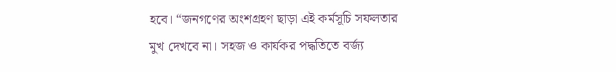হবে। “জনগণের অংশগ্রহণ ছাড়া এই কর্মসূচি সফলতার মুখ দেখবে না। সহজ ও কার্যকর পদ্ধতিতে বর্জ্য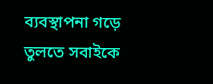ব্যবস্থাপনা গড়ে তুলতে সবাইকে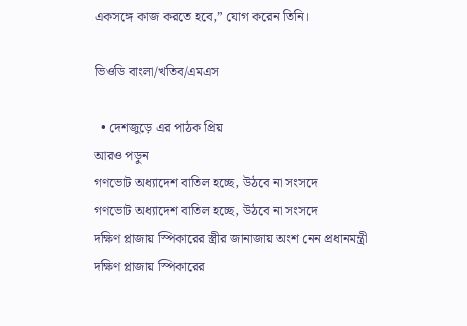একসঙ্গে কাজ করতে হবে,” যোগ করেন তিনি।

ভিওডি বাংলা/খতিব/এমএস

  • দেশজুড়ে এর পাঠক প্রিয়
আরও পড়ুন
গণভোট অধ্যাদেশ বাতিল হচ্ছে, উঠবে না সংসদে
গণভোট অধ্যাদেশ বাতিল হচ্ছে, উঠবে না সংসদে
দক্ষিণ প্লাজায় স্পিকারের স্ত্রীর জানাজায় অংশ নেন প্রধানমন্ত্রী
দক্ষিণ প্লাজায় স্পিকারের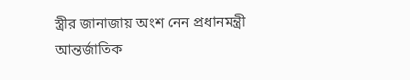স্ত্রীর জানাজায় অংশ নেন প্রধানমন্ত্রী
আন্তর্জাতিক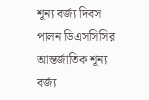শূন্য বর্জ্য দিবস পালন ডিএসসিসির
আন্তর্জাতিক শূন্য বর্জ্য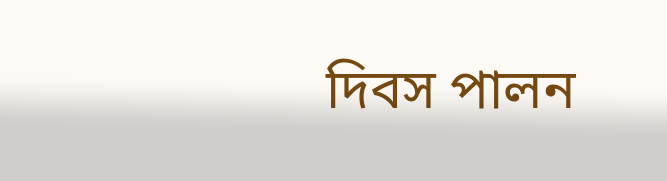দিবস পালন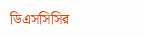ডিএসসিসির